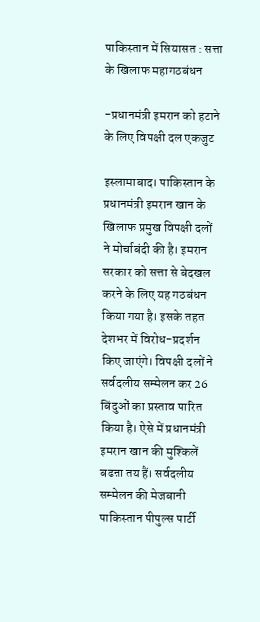पाकिस्तान में सियासत : सत्ता के खिलाफ महागठबंधन

-प्रधानमंत्री इमरान को हटाने के लिए विपक्षी दल एकजुट

इस्लामाबाद। पाकिस्तान के प्रधानमंत्री इमरान खान के खिलाफ प्रमुख विपक्षी दलों ने मोर्चाबंदी की है। इमरान सरकार को सत्ता से बेदखल करने के लिए यह गठबंधन किया गया है। इसके तहत देशभर में विरोध-प्रदर्शन किए जाएंगे। विपक्षी दलों ने सर्वदलीय सम्मेलन कर 26 बिंदुओं का प्रस्ताव पारित किया है। ऐसे में प्रधानमंत्री इमरान खान की मुश्किलें बढऩा तय हैं। सर्वदलीय सम्मेलन की मेजबानी पाकिस्तान पीपुल्स पार्टी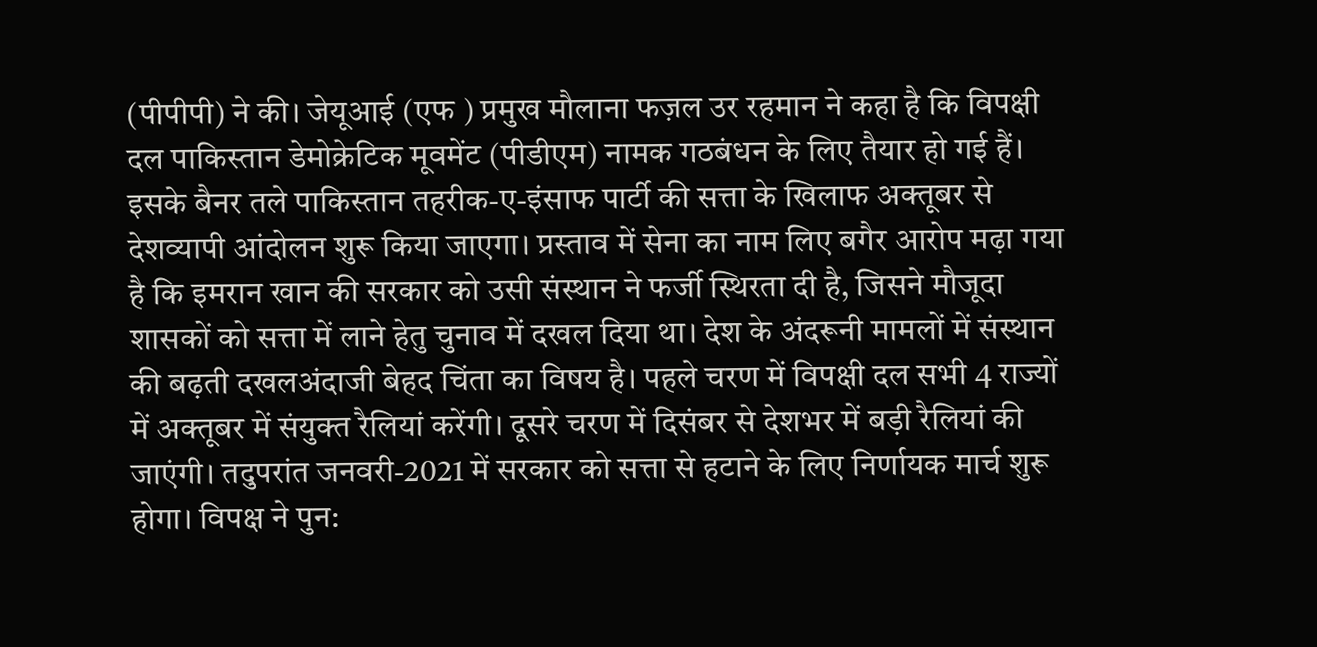(पीपीपी) ने की। जेयूआई (एफ ) प्रमुख मौलाना फज़ल उर रहमान ने कहा है कि विपक्षी दल पाकिस्तान डेमोक्रेटिक मूवमेंट (पीडीएम) नामक गठबंधन के लिए तैयार हो गई हैं। इसके बैनर तले पाकिस्तान तहरीक-ए-इंसाफ पार्टी की सत्ता के खिलाफ अक्तूबर से देशव्यापी आंदोलन शुरू किया जाएगा। प्रस्ताव में सेना का नाम लिए बगैर आरोप मढ़ा गया है कि इमरान खान की सरकार को उसी संस्थान ने फर्जी स्थिरता दी है, जिसने मौजूदा शासकों को सत्ता में लाने हेतु चुनाव में दखल दिया था। देश के अंदरूनी मामलों में संस्थान की बढ़ती दखलअंदाजी बेहद चिंता का विषय है। पहले चरण में विपक्षी दल सभी 4 राज्यों में अक्तूबर में संयुक्त रैलियां करेंगी। दूसरे चरण में दिसंबर से देशभर में बड़ी रैलियां की जाएंगी। तदुपरांत जनवरी-2021 में सरकार को सत्ता से हटाने के लिए निर्णायक मार्च शुरू होगा। विपक्ष ने पुन: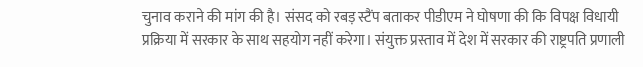चुनाव कराने की मांग की है। संसद को रबड़ स्टैंप बताकर पीडीएम ने घोषणा की कि विपक्ष विधायी प्रक्रिया में सरकार के साथ सहयोग नहीं करेगा। संयुक्त प्रस्ताव में देश में सरकार की राष्ट्रपति प्रणाली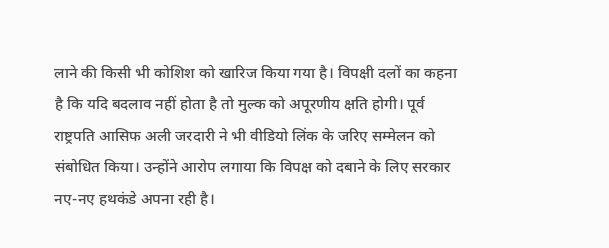लाने की किसी भी कोशिश को खारिज किया गया है। विपक्षी दलों का कहना है कि यदि बदलाव नहीं होता है तो मुल्क को अपूरणीय क्षति होगी। पूर्व राष्ट्रपति आसिफ अली जरदारी ने भी वीडियो लिंक के जरिए सम्मेलन को संबोधित किया। उन्होंने आरोप लगाया कि विपक्ष को दबाने के लिए सरकार नए-नए हथकंडे अपना रही है।